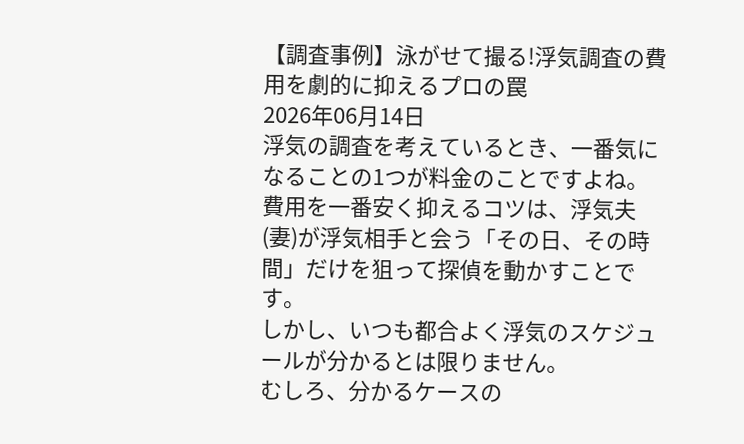【調査事例】泳がせて撮る!浮気調査の費用を劇的に抑えるプロの罠
2026年06月14日
浮気の調査を考えているとき、一番気になることの1つが料金のことですよね。
費用を一番安く抑えるコツは、浮気夫(妻)が浮気相手と会う「その日、その時間」だけを狙って探偵を動かすことです。
しかし、いつも都合よく浮気のスケジュールが分かるとは限りません。
むしろ、分かるケースの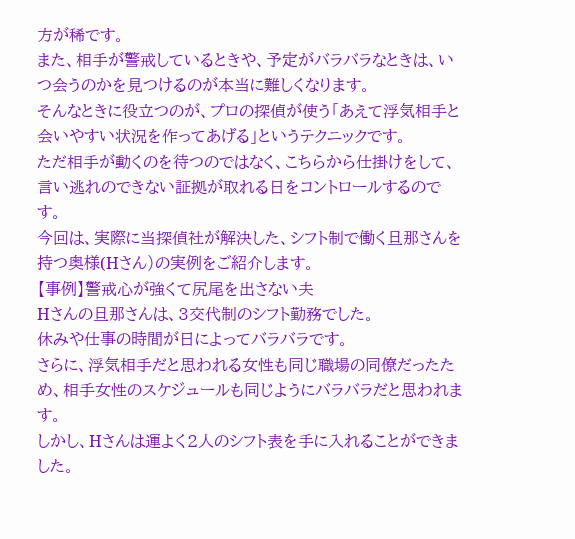方が稀です。
また、相手が警戒しているときや、予定がバラバラなときは、いつ会うのかを見つけるのが本当に難しくなります。
そんなときに役立つのが、プロの探偵が使う「あえて浮気相手と会いやすい状況を作ってあげる」というテクニックです。
ただ相手が動くのを待つのではなく、こちらから仕掛けをして、言い逃れのできない証拠が取れる日をコントロールするのです。
今回は、実際に当探偵社が解決した、シフト制で働く旦那さんを持つ奥様(Hさん)の実例をご紹介します。
【事例】警戒心が強くて尻尾を出さない夫
Hさんの旦那さんは、3交代制のシフト勤務でした。
休みや仕事の時間が日によってバラバラです。
さらに、浮気相手だと思われる女性も同じ職場の同僚だったため、相手女性のスケジュールも同じようにバラバラだと思われます。
しかし、Hさんは運よく2人のシフト表を手に入れることができました。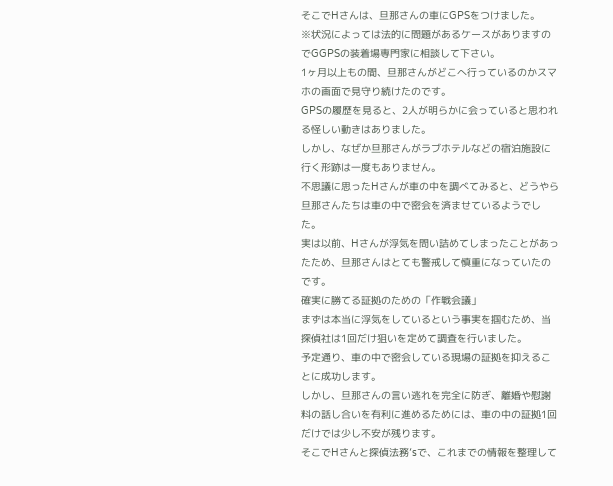そこでHさんは、旦那さんの車にGPSをつけました。
※状況によっては法的に問題があるケースがありますのでGGPSの装着場専門家に相談して下さい。
1ヶ月以上もの間、旦那さんがどこへ行っているのかスマホの画面で見守り続けたのです。
GPSの履歴を見ると、2人が明らかに会っていると思われる怪しい動きはありました。
しかし、なぜか旦那さんがラブホテルなどの宿泊施設に行く形跡は一度もありません。
不思議に思ったHさんが車の中を調べてみると、どうやら旦那さんたちは車の中で密会を済ませているようでした。
実は以前、Hさんが浮気を問い詰めてしまったことがあったため、旦那さんはとても警戒して慎重になっていたのです。
確実に勝てる証拠のための「作戦会議」
まずは本当に浮気をしているという事実を掴むため、当探偵社は1回だけ狙いを定めて調査を行いました。
予定通り、車の中で密会している現場の証拠を抑えることに成功します。
しかし、旦那さんの言い逃れを完全に防ぎ、離婚や慰謝料の話し合いを有利に進めるためには、車の中の証拠1回だけでは少し不安が残ります。
そこでHさんと探偵法務’sで、これまでの情報を整理して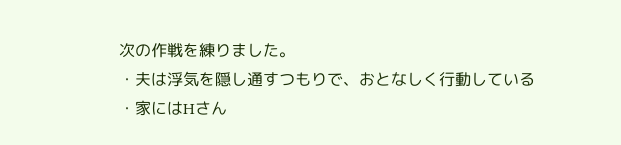次の作戦を練りました。
・夫は浮気を隠し通すつもりで、おとなしく行動している
・家にはHさん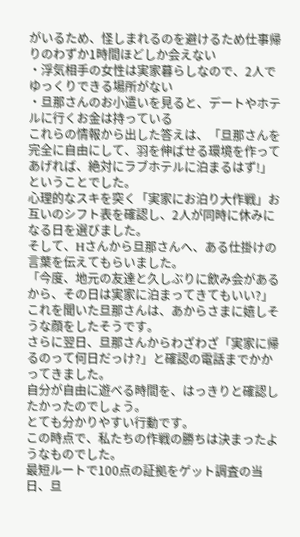がいるため、怪しまれるのを避けるため仕事帰りのわずか1時間ほどしか会えない
・浮気相手の女性は実家暮らしなので、2人でゆっくりできる場所がない
・旦那さんのお小遣いを見ると、デートやホテルに行くお金は持っている
これらの情報から出した答えは、「旦那さんを完全に自由にして、羽を伸ばせる環境を作ってあげれば、絶対にラブホテルに泊まるはず!」ということでした。
心理的なスキを突く「実家にお泊り大作戦」お互いのシフト表を確認し、2人が同時に休みになる日を選びました。
そして、Hさんから旦那さんへ、ある仕掛けの言葉を伝えてもらいました。
「今度、地元の友達と久しぶりに飲み会があるから、その日は実家に泊まってきてもいい?」これを聞いた旦那さんは、あからさまに嬉しそうな顔をしたそうです。
さらに翌日、旦那さんからわざわざ「実家に帰るのって何日だっけ?」と確認の電話までかかってきました。
自分が自由に遊べる時間を、はっきりと確認したかったのでしょう。
とても分かりやすい行動です。
この時点で、私たちの作戦の勝ちは決まったようなものでした。
最短ルートで100点の証拠をゲット調査の当日、旦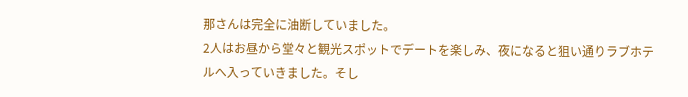那さんは完全に油断していました。
2人はお昼から堂々と観光スポットでデートを楽しみ、夜になると狙い通りラブホテルへ入っていきました。そし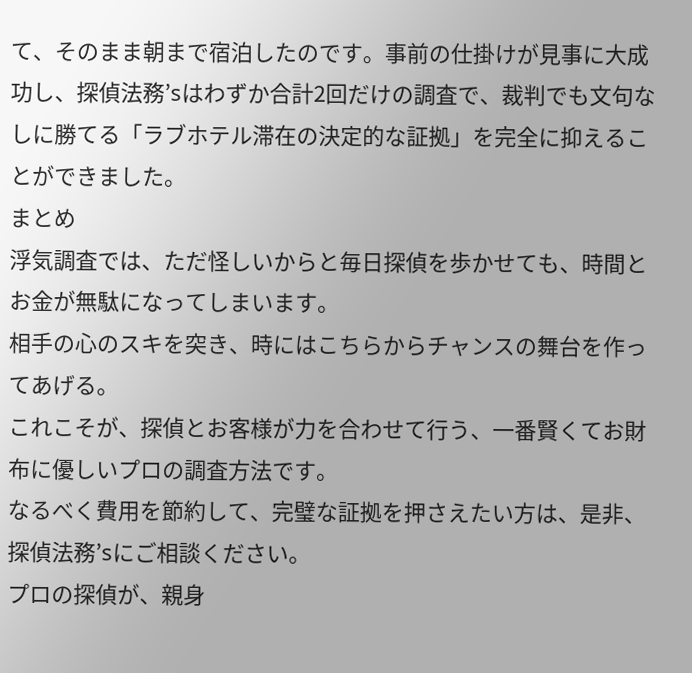て、そのまま朝まで宿泊したのです。事前の仕掛けが見事に大成功し、探偵法務’sはわずか合計2回だけの調査で、裁判でも文句なしに勝てる「ラブホテル滞在の決定的な証拠」を完全に抑えることができました。
まとめ
浮気調査では、ただ怪しいからと毎日探偵を歩かせても、時間とお金が無駄になってしまいます。
相手の心のスキを突き、時にはこちらからチャンスの舞台を作ってあげる。
これこそが、探偵とお客様が力を合わせて行う、一番賢くてお財布に優しいプロの調査方法です。
なるべく費用を節約して、完璧な証拠を押さえたい方は、是非、探偵法務’sにご相談ください。
プロの探偵が、親身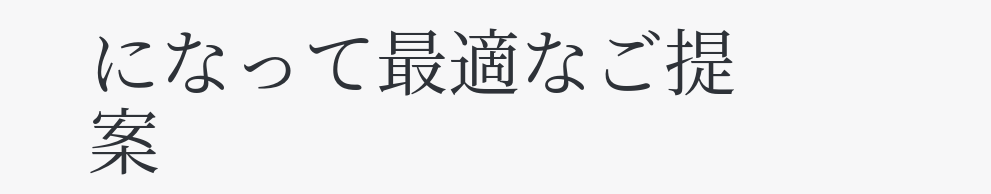になって最適なご提案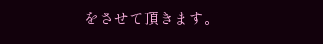をさせて頂きます。